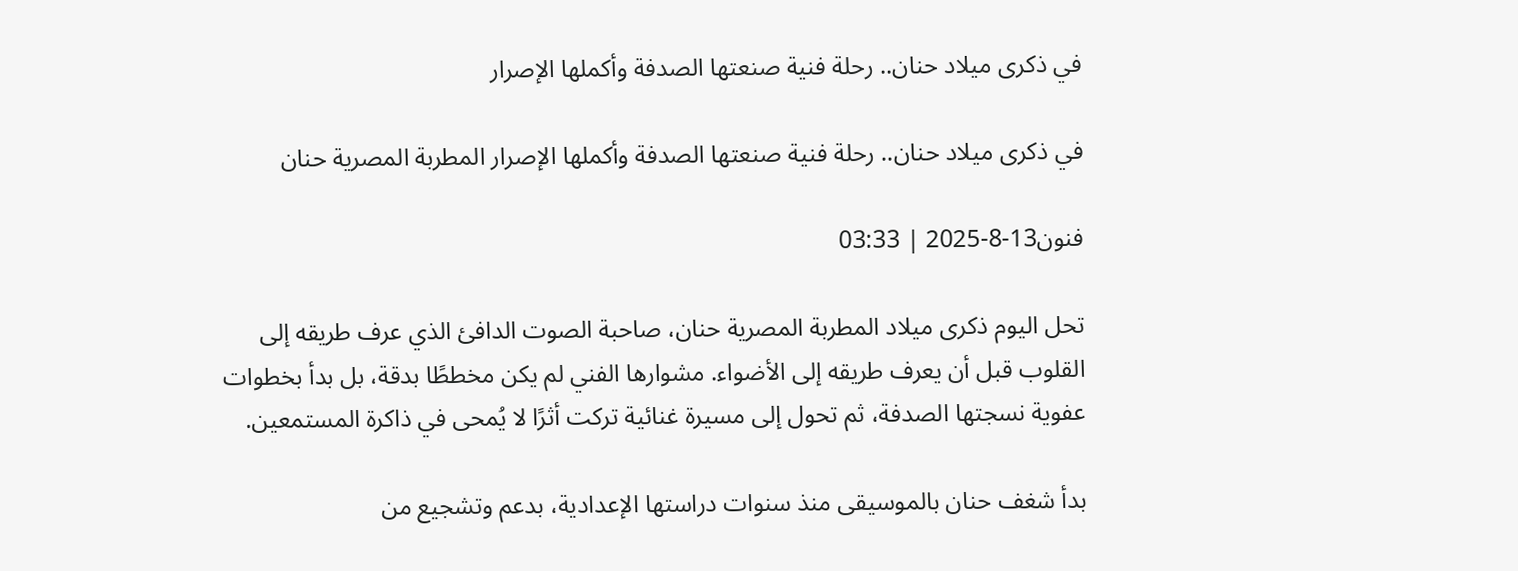في ذكرى ميلاد حنان.. رحلة فنية صنعتها الصدفة وأكملها الإصرار

في ذكرى ميلاد حنان.. رحلة فنية صنعتها الصدفة وأكملها الإصرار المطربة المصرية حنان

فنون13-8-2025 | 03:33

تحل اليوم ذكرى ميلاد المطربة المصرية حنان، صاحبة الصوت الدافئ الذي عرف طريقه إلى القلوب قبل أن يعرف طريقه إلى الأضواء. مشوارها الفني لم يكن مخططًا بدقة، بل بدأ بخطوات عفوية نسجتها الصدفة، ثم تحول إلى مسيرة غنائية تركت أثرًا لا يُمحى في ذاكرة المستمعين.

بدأ شغف حنان بالموسيقى منذ سنوات دراستها الإعدادية، بدعم وتشجيع من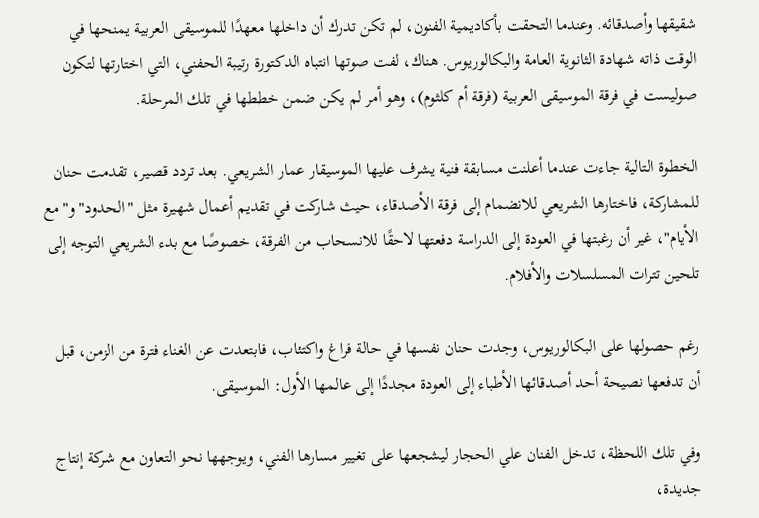شقيقها وأصدقائه. وعندما التحقت بأكاديمية الفنون، لم تكن تدرك أن داخلها معهدًا للموسيقى العربية يمنحها في الوقت ذاته شهادة الثانوية العامة والبكالوريوس. هناك، لفت صوتها انتباه الدكتورة رتيبة الحفني، التي اختارتها لتكون صوليست في فرقة الموسيقى العربية (فرقة أم كلثوم)، وهو أمر لم يكن ضمن خططها في تلك المرحلة.

الخطوة التالية جاءت عندما أعلنت مسابقة فنية يشرف عليها الموسيقار عمار الشريعي. بعد تردد قصير، تقدمت حنان للمشاركة، فاختارها الشريعي للانضمام إلى فرقة الأصدقاء، حيث شاركت في تقديم أعمال شهيرة مثل "الحدود" و"مع الأيام"، غير أن رغبتها في العودة إلى الدراسة دفعتها لاحقًا للانسحاب من الفرقة، خصوصًا مع بدء الشريعي التوجه إلى تلحين تترات المسلسلات والأفلام.

رغم حصولها على البكالوريوس، وجدت حنان نفسها في حالة فراغ واكتئاب، فابتعدت عن الغناء فترة من الزمن، قبل أن تدفعها نصيحة أحد أصدقائها الأطباء إلى العودة مجددًا إلى عالمها الأول: الموسيقى.

وفي تلك اللحظة، تدخل الفنان علي الحجار ليشجعها على تغيير مسارها الفني، ويوجهها نحو التعاون مع شركة إنتاج جديدة،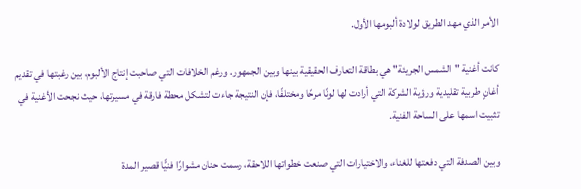الأمر الذي مهد الطريق لولادة ألبومها الأول.

كانت أغنية "الشمس الجريئة" هي بطاقة التعارف الحقيقية بينها وبين الجمهور. ورغم الخلافات التي صاحبت إنتاج الألبوم، بين رغبتها في تقديم أغانٍ طربية تقليدية ورؤية الشركة التي أرادت لها لونًا مرحًا ومختلفًا، فإن النتيجة جاءت لتشكل محطة فارقة في مسيرتها، حيث نجحت الأغنية في تثبيت اسمها على الساحة الفنية.

وبين الصدفة التي دفعتها للغناء، والاختيارات التي صنعت خطواتها اللاحقة، رسمت حنان مشوارًا فنيًّا قصير المدة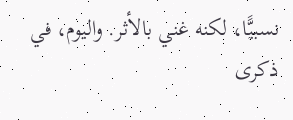نسبيًّا، لكنه غني بالأثر. واليوم، في ذكرى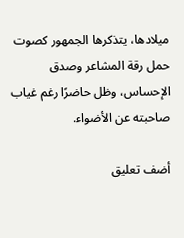ميلادها، يتذكرها الجمهور كصوت حمل رقة المشاعر وصدق الإحساس، وظل حاضرًا رغم غياب صاحبته عن الأضواء.

أضف تعليق